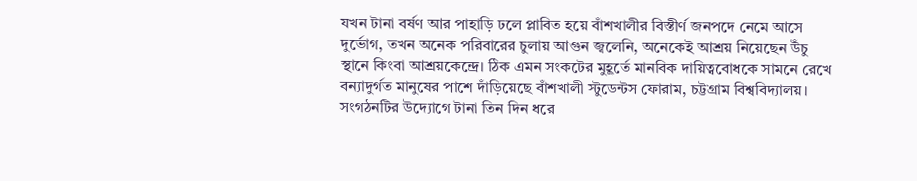যখন টানা বর্ষণ আর পাহাড়ি ঢলে প্লাবিত হয়ে বাঁশখালীর বিস্তীর্ণ জনপদে নেমে আসে দুর্ভোগ, তখন অনেক পরিবারের চুলায় আগুন জ্বলেনি, অনেকেই আশ্রয় নিয়েছেন উঁচু স্থানে কিংবা আশ্রয়কেন্দ্রে। ঠিক এমন সংকটের মুহূর্তে মানবিক দায়িত্ববোধকে সামনে রেখে বন্যাদুর্গত মানুষের পাশে দাঁড়িয়েছে বাঁশখালী স্টুডেন্টস ফোরাম, চট্টগ্রাম বিশ্ববিদ্যালয়।
সংগঠনটির উদ্যোগে টানা তিন দিন ধরে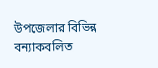উপজেলার বিভিন্ন বন্যাকবলিত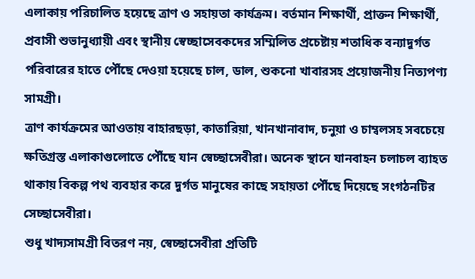এলাকায় পরিচালিত হয়েছে ত্রাণ ও সহায়তা কার্যক্রম। বর্তমান শিক্ষার্থী, প্রাক্তন শিক্ষার্থী, প্রবাসী শুভানুধ্যায়ী এবং স্থানীয় স্বেচ্ছাসেবকদের সম্মিলিত প্রচেষ্টায় শতাধিক বন্যাদুর্গত পরিবারের হাতে পৌঁছে দেওয়া হয়েছে চাল, ডাল, শুকনো খাবারসহ প্রয়োজনীয় নিত্যপণ্য সামগ্রী।
ত্রাণ কার্যক্রমের আওতায় বাহারছড়া, কাতারিয়া, খানখানাবাদ, চনুয়া ও চাম্বলসহ সবচেয়ে ক্ষতিগ্রস্ত এলাকাগুলোতে পৌঁছে যান স্বেচ্ছাসেবীরা। অনেক স্থানে যানবাহন চলাচল ব্যাহত থাকায় বিকল্প পথ ব্যবহার করে দুর্গত মানুষের কাছে সহায়তা পৌঁছে দিয়েছে সংগঠনটির সেচ্ছাসেবীরা।
শুধু খাদ্যসামগ্রী বিতরণ নয়, স্বেচ্ছাসেবীরা প্রতিটি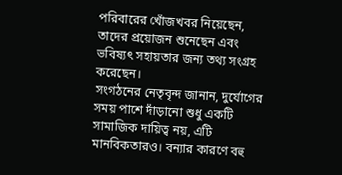পরিবারের খোঁজখবর নিয়েছেন, তাদের প্রয়োজন শুনেছেন এবং ভবিষ্যৎ সহায়তার জন্য তথ্য সংগ্রহ করেছেন।
সংগঠনের নেতৃবৃন্দ জানান, দুর্যোগের সময় পাশে দাঁড়ানো শুধু একটি সামাজিক দায়িত্ব নয়, এটি মানবিকতারও। বন্যার কারণে বহু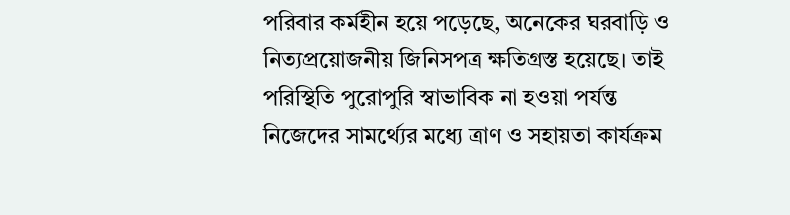পরিবার কর্মহীন হয়ে পড়েছে, অনেকের ঘরবাড়ি ও নিত্যপ্রয়োজনীয় জিনিসপত্র ক্ষতিগ্রস্ত হয়েছে। তাই পরিস্থিতি পুরোপুরি স্বাভাবিক না হওয়া পর্যন্ত নিজেদের সামর্থ্যের মধ্যে ত্রাণ ও সহায়তা কার্যক্রম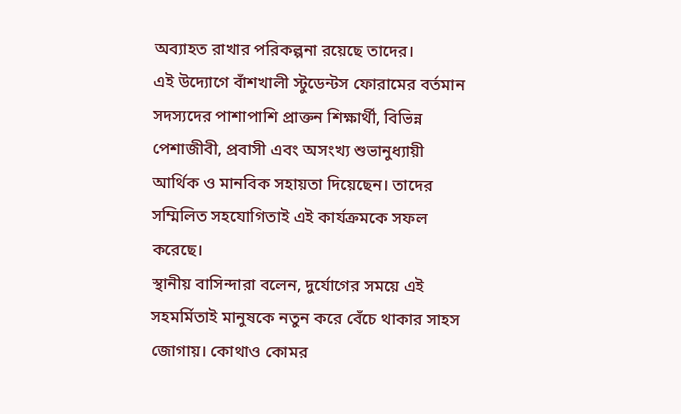অব্যাহত রাখার পরিকল্পনা রয়েছে তাদের।
এই উদ্যোগে বাঁশখালী স্টুডেন্টস ফোরামের বর্তমান সদস্যদের পাশাপাশি প্রাক্তন শিক্ষার্থী, বিভিন্ন পেশাজীবী, প্রবাসী এবং অসংখ্য শুভানুধ্যায়ী আর্থিক ও মানবিক সহায়তা দিয়েছেন। তাদের সম্মিলিত সহযোগিতাই এই কার্যক্রমকে সফল করেছে।
স্থানীয় বাসিন্দারা বলেন, দুর্যোগের সময়ে এই সহমর্মিতাই মানুষকে নতুন করে বেঁচে থাকার সাহস জোগায়। কোথাও কোমর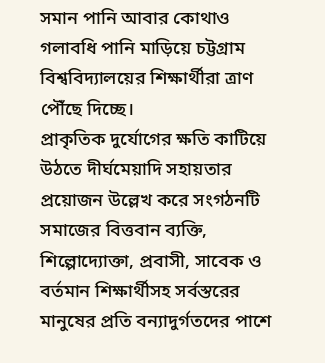সমান পানি আবার কোথাও গলাবধি পানি মাড়িয়ে চট্টগ্রাম বিশ্ববিদ্যালয়ের শিক্ষার্থীরা ত্রাণ পৌঁছে দিচ্ছে।
প্রাকৃতিক দুর্যোগের ক্ষতি কাটিয়ে উঠতে দীর্ঘমেয়াদি সহায়তার প্রয়োজন উল্লেখ করে সংগঠনটি সমাজের বিত্তবান ব্যক্তি, শিল্পোদ্যোক্তা, প্রবাসী, সাবেক ও বর্তমান শিক্ষার্থীসহ সর্বস্তরের মানুষের প্রতি বন্যাদুর্গতদের পাশে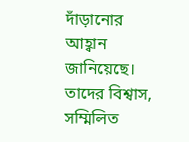দাঁড়ানোর আহ্বান জানিয়েছে। তাদের বিশ্বাস, সম্মিলিত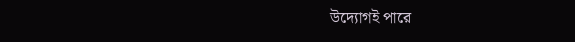উদ্যোগই পারে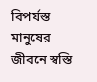বিপর্যস্ত মানুষের জীবনে স্বস্তি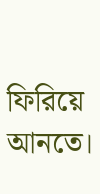ফিরিয়ে আনতে।